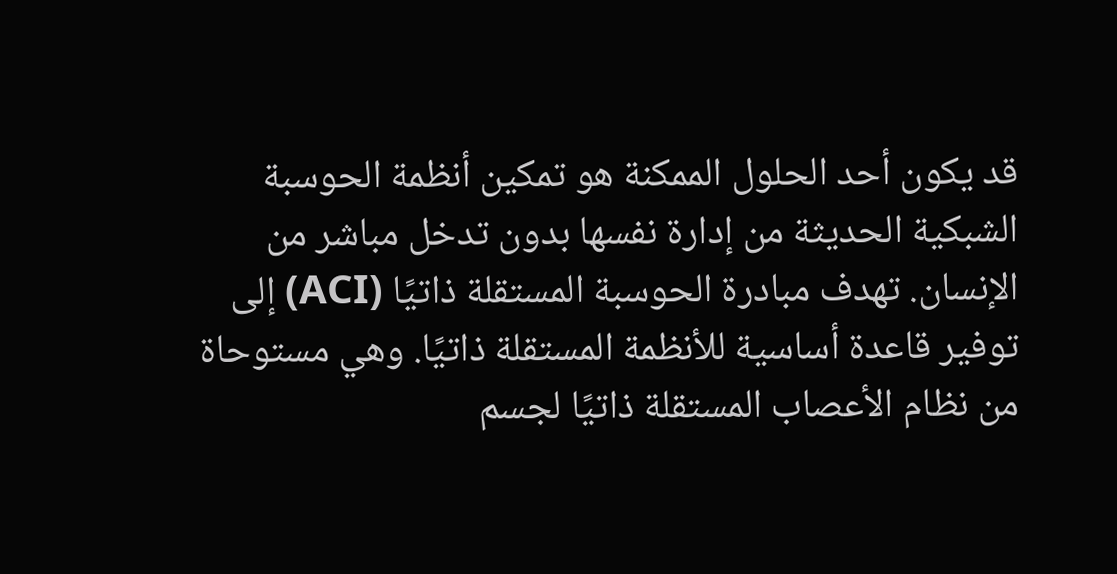قد يكون أحد الحلول الممكنة هو تمكين أنظمة الحوسبة الشبكية الحديثة من إدارة نفسها بدون تدخل مباشر من الإنسان. تهدف مبادرة الحوسبة المستقلة ذاتيًا (ACI) إلى توفير قاعدة أساسية للأنظمة المستقلة ذاتيًا. وهي مستوحاة من نظام الأعصاب المستقلة ذاتيًا لجسم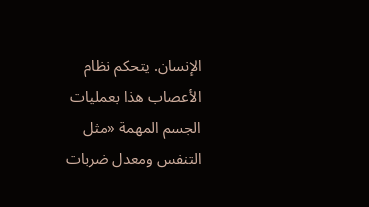الإنسان. يتحكم نظام الأعصاب هذا بعمليات الجسم المهمة «مثل التنفس ومعدل ضربات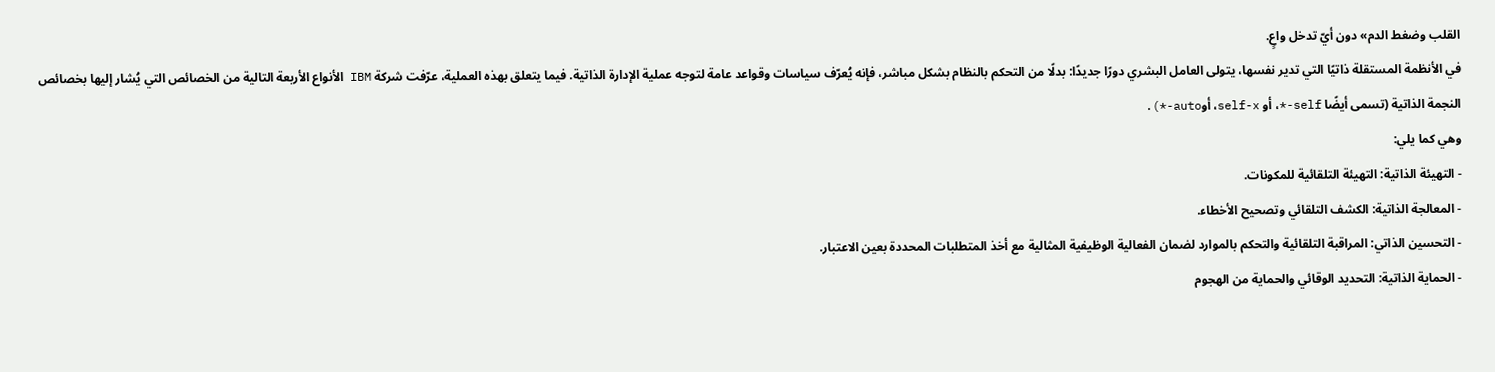القلب وضغط الدم» دون أيّ تدخل واعٍ.
في الأنظمة المستقلة ذاتيًا التي تدير نفسها، يتولى العامل البشري دورًا جديدًا: بدلًا من التحكم بالنظام بشكل مباشر، فإنه يُعرّف سياسات وقواعد عامة لتوجه عملية الإدارة الذاتية. فيما يتعلق بهذه العملية، عرّفت شركة IBM الأنواع الأربعة التالية من الخصائص التي يُشار إليها بخصائص النجمة الذاتية (تسمى أيضًا self-*، أو self-x، أوauto-*).
وهي كما يلي:
- التهيئة الذاتية: التهيئة التلقائية للمكونات.
- المعالجة الذاتية: الكشف التلقائي وتصحيح الأخطاء.
- التحسين الذاتي: المراقبة التلقائية والتحكم بالموارد لضمان الفعالية الوظيفية المثالية مع أخذ المتطلبات المحددة بعين الاعتبار.
- الحماية الذاتية: التحديد الوقائي والحماية من الهجوم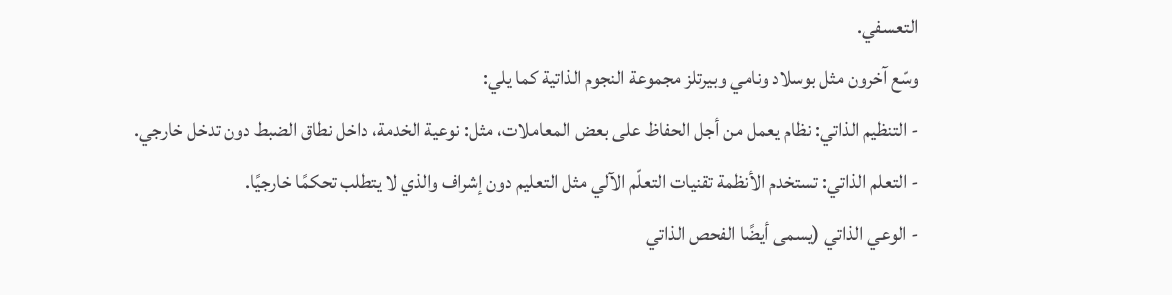التعسفي.
وسّع آخرون مثل بوسلاد ونامي وبيرتلز مجموعة النجوم الذاتية كما يلي:
- التنظيم الذاتي: نظام يعمل من أجل الحفاظ على بعض المعاملات، مثل: نوعية الخدمة، داخل نطاق الضبط دون تدخل خارجي.
- التعلم الذاتي: تستخدم الأنظمة تقنيات التعلّم الآلي مثل التعليم دون إشراف والذي لا يتطلب تحكمًا خارجيًا.
- الوعي الذاتي (يسمى أيضًا الفحص الذاتي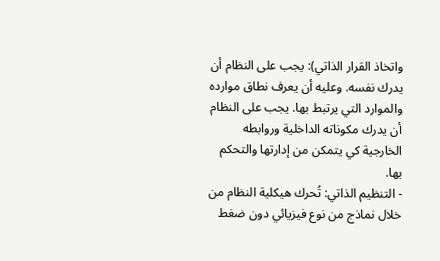واتخاذ القرار الذاتي): يجب على النظام أن يدرك نفسه. وعليه أن يعرف نطاق موارده والموارد التي يرتبط بها. يجب على النظام أن يدرك مكوناته الداخلية وروابطه الخارجية كي يتمكن من إدارتها والتحكم بها.
- التنظيم الذاتي: تُحرك هيكلية النظام من خلال نماذج من نوع فيزيائي دون ضغط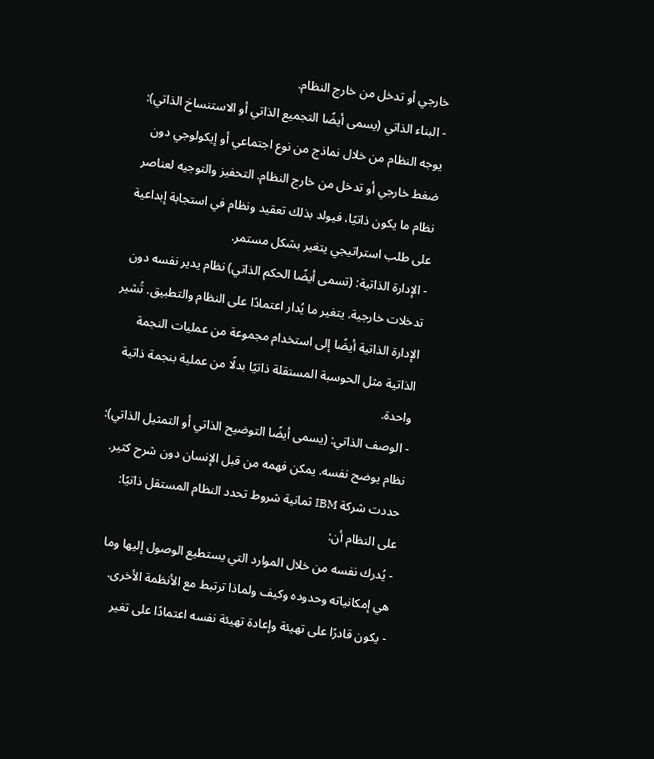خارجي أو تدخل من خارج النظام.
- البناء الذاتي (يسمى أيضًا التجميع الذاتي أو الاستنساخ الذاتي): يوجه النظام من خلال نماذج من نوع اجتماعي أو إيكولوجي دون ضغط خارجي أو تدخل من خارج النظام. التحفيز والتوجيه لعناصر نظام ما يكون ذاتيًا، فيولد بذلك تعقيد ونظام في استجابة إبداعية على طلب استراتيجي يتغير بشكل مستمر.
- الإدارة الذاتية: (تسمى أيضًا الحكم الذاتي) نظام يدير نفسه دون تدخلات خارجية. يتغير ما يُدار اعتمادًا على النظام والتطبيق. تُشير الإدارة الذاتية أيضًا إلى استخدام مجموعة من عمليات النجمة الذاتية مثل الحوسبة المستقلة ذاتيًا بدلًا من عملية بنجمة ذاتية واحدة.
- الوصف الذاتي: (يسمى أيضًا التوضيح الذاتي أو التمثيل الذاتي): نظام يوضح نفسه. يمكن فهمه من قبل الإنسان دون شرح كثير.
حددت شركة IBM ثمانية شروط تحدد النظام المستقل ذاتيًا:
على النظام أن:
- يُدرك نفسه من خلال الموارد التي يستطيع الوصول إليها وما هي إمكانياته وحدوده وكيف ولماذا ترتبط مع الأنظمة الأخرى.
- يكون قادرًا على تهيئة وإعادة تهيئة نفسه اعتمادًا على تغير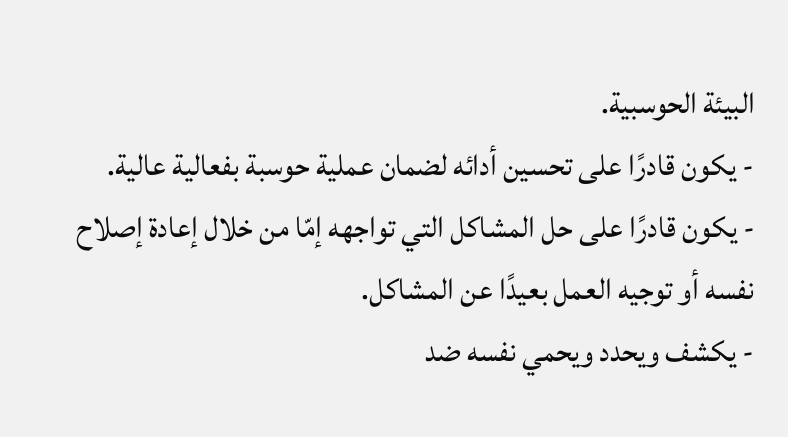البيئة الحوسبية.
- يكون قادرًا على تحسين أدائه لضمان عملية حوسبة بفعالية عالية.
- يكون قادرًا على حل المشاكل التي تواجهه إمّا من خلال إعادة إصلاح نفسه أو توجيه العمل بعيدًا عن المشاكل.
- يكشف ويحدد ويحمي نفسه ضد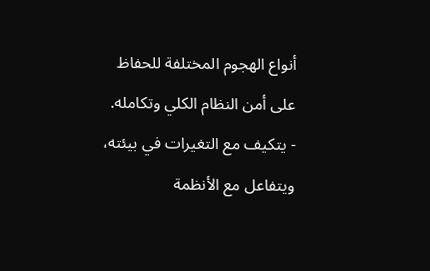أنواع الهجوم المختلفة للحفاظ على أمن النظام الكلي وتكامله.
- يتكيف مع التغيرات في بيئته، ويتفاعل مع الأنظمة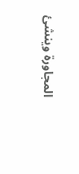المجاورة وينشئ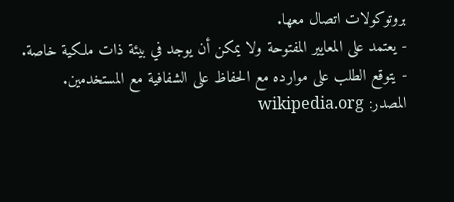بروتوكولات اتصال معها.
- يعتمد على المعايير المفتوحة ولا يمكن أن يوجد في بيئة ذات ملكية خاصة.
- يتوقع الطلب على موارده مع الحفاظ على الشفافية مع المستخدمين.
المصدر: wikipedia.org